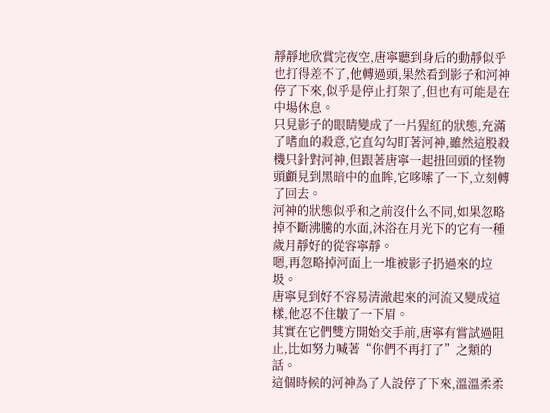靜靜地欣賞完夜空,唐寧聽到身后的動靜似乎也打得差不了,他轉過頭,果然看到影子和河神停了下來,似乎是停止打架了,但也有可能是在中場休息。
只見影子的眼睛變成了一片猩紅的狀態,充滿了嗜血的殺意,它直勾勾盯著河神,雖然這股殺機只針對河神,但跟著唐寧一起扭回頭的怪物頭顱見到黑暗中的血眸,它哆嗦了一下,立刻轉了回去。
河神的狀態似乎和之前沒什么不同,如果忽略掉不斷沸騰的水面,沐浴在月光下的它有一種歲月靜好的從容寧靜。
嗯,再忽略掉河面上一堆被影子扔過來的垃圾。
唐寧見到好不容易清澈起來的河流又變成這樣,他忍不住皺了一下眉。
其實在它們雙方開始交手前,唐寧有嘗試過阻止,比如努力喊著“你們不再打了”之類的話。
這個時候的河神為了人設停了下來,溫溫柔柔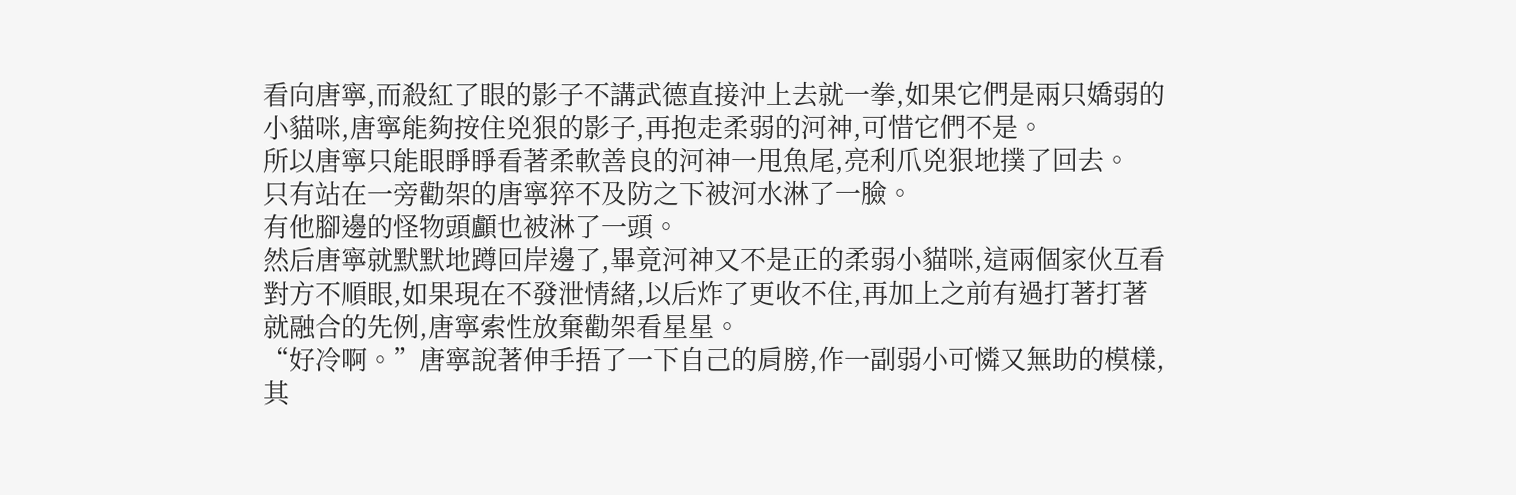看向唐寧,而殺紅了眼的影子不講武德直接沖上去就一拳,如果它們是兩只嬌弱的小貓咪,唐寧能夠按住兇狠的影子,再抱走柔弱的河神,可惜它們不是。
所以唐寧只能眼睜睜看著柔軟善良的河神一甩魚尾,亮利爪兇狠地撲了回去。
只有站在一旁勸架的唐寧猝不及防之下被河水淋了一臉。
有他腳邊的怪物頭顱也被淋了一頭。
然后唐寧就默默地蹲回岸邊了,畢竟河神又不是正的柔弱小貓咪,這兩個家伙互看對方不順眼,如果現在不發泄情緒,以后炸了更收不住,再加上之前有過打著打著就融合的先例,唐寧索性放棄勸架看星星。
“好冷啊。”唐寧說著伸手捂了一下自己的肩膀,作一副弱小可憐又無助的模樣,其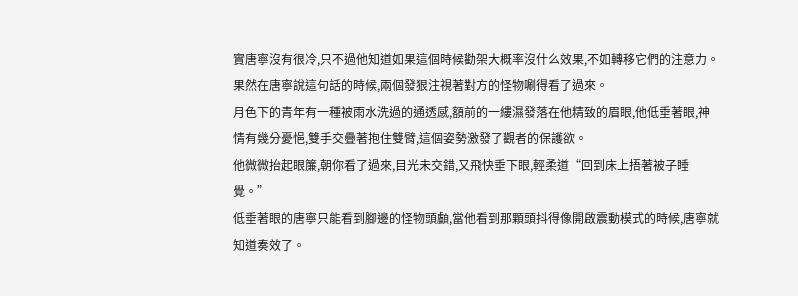實唐寧沒有很冷,只不過他知道如果這個時候勸架大概率沒什么效果,不如轉移它們的注意力。
果然在唐寧說這句話的時候,兩個發狠注視著對方的怪物唰得看了過來。
月色下的青年有一種被雨水洗過的通透感,額前的一縷濕發落在他精致的眉眼,他低垂著眼,神情有幾分憂悒,雙手交疊著抱住雙臂,這個姿勢激發了觀者的保護欲。
他微微抬起眼簾,朝你看了過來,目光未交錯,又飛快垂下眼,輕柔道“回到床上捂著被子睡覺。”
低垂著眼的唐寧只能看到腳邊的怪物頭顱,當他看到那顆頭抖得像開啟震動模式的時候,唐寧就知道奏效了。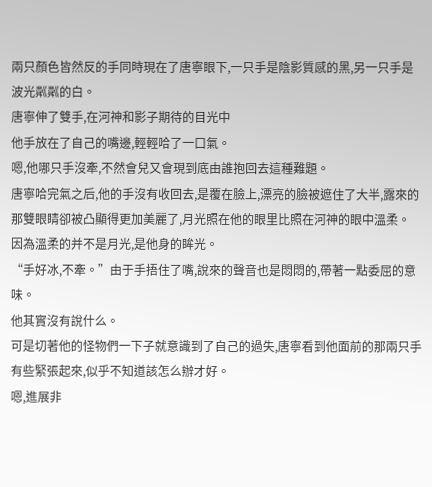兩只顏色皆然反的手同時現在了唐寧眼下,一只手是陰影質感的黑,另一只手是波光粼粼的白。
唐寧伸了雙手,在河神和影子期待的目光中
他手放在了自己的嘴邊,輕輕哈了一口氣。
嗯,他哪只手沒牽,不然會兒又會現到底由誰抱回去這種難題。
唐寧哈完氣之后,他的手沒有收回去,是覆在臉上,漂亮的臉被遮住了大半,露來的那雙眼睛卻被凸顯得更加美麗了,月光照在他的眼里比照在河神的眼中溫柔。
因為溫柔的并不是月光,是他身的眸光。
“手好冰,不牽。”由于手捂住了嘴,說來的聲音也是悶悶的,帶著一點委屈的意味。
他其實沒有說什么。
可是切著他的怪物們一下子就意識到了自己的過失,唐寧看到他面前的那兩只手有些緊張起來,似乎不知道該怎么辦才好。
嗯,進展非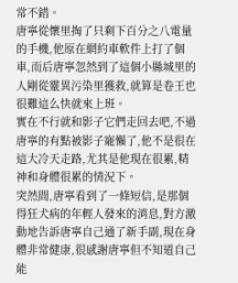常不錯。
唐寧從懷里掏了只剩下百分之八電量的手機,他原在網約車軟件上打了個車,而后唐寧忽然到了這個小縣城里的人剛從靈異污染里獲救,就算是卷王也很難這么快就來上班。
實在不行就和影子它們走回去吧,不過唐寧的有點被影子寵懶了,他不是很在這大冷天走路,尤其是他現在很累,精神和身體很累的情況下。
突然間,唐寧看到了一條短信,是那個得狂犬病的年輕人發來的消息,對方激動地告訴唐寧自己通了新手副,現在身體非常健康,很感謝唐寧但不知道自己能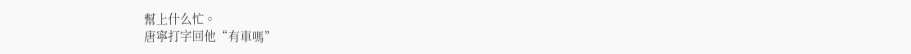幫上什么忙。
唐寧打字回他“有車嗎”